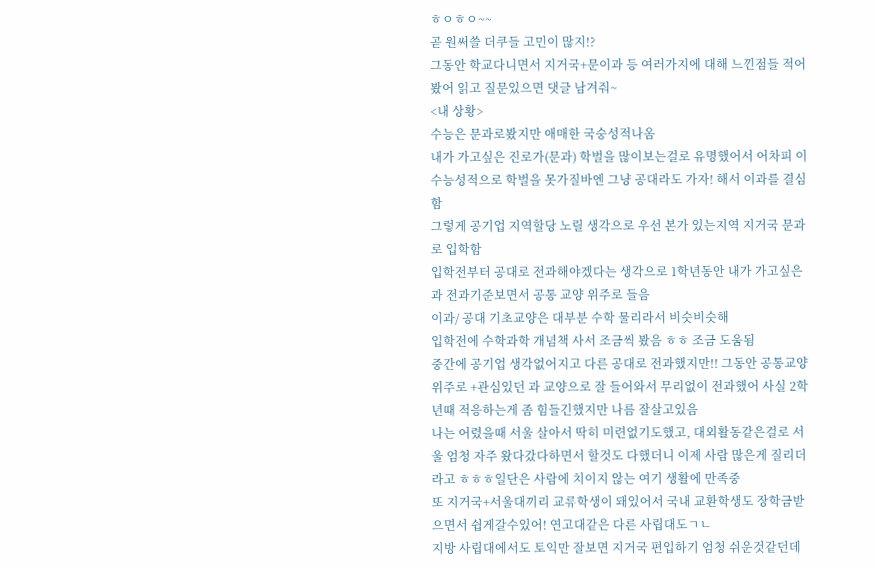ㅎㅇㅎㅇ~~
곧 원써쓸 더쿠들 고민이 많지!?
그동안 학교다니면서 지거국+문이과 등 여러가지에 대해 느낀점들 적어봤어 읽고 질문있으면 댓글 남겨줘~
<내 상황>
수능은 문과로봤지만 애매한 국숭성적나옴
내가 가고싶은 진로가(문과) 학벌을 많이보는걸로 유명했어서 어차피 이 수능성적으로 학벌을 못가질바엔 그냥 공대라도 가자! 해서 이과를 결심함
그렇게 공기업 지역할당 노릴 생각으로 우선 본가 있는지역 지거국 문과로 입학함
입학전부터 공대로 전과해야겠다는 생각으로 1학년동안 내가 가고싶은 과 전과기준보면서 공통 교양 위주로 들음
이과/ 공대 기초교양은 대부분 수학 물리라서 비슷비슷해
입학전에 수학과학 개념책 사서 조금씩 봤음 ㅎㅎ 조금 도움됨
중간에 공기업 생각없어지고 다른 공대로 전과했지만!! 그동안 공통교양위주로 +관심있던 과 교양으로 잘 들어와서 무리없이 전과했어 사실 2학년때 적응하는게 좀 힘들긴했지만 나름 잘살고있음
나는 어렸을때 서울 살아서 딱히 미련없기도했고, 대외활동같은걸로 서울 엄청 자주 왔다갔다하면서 할것도 다했더니 이제 사람 많은게 질리더라고 ㅎㅎㅎ일단은 사람에 치이지 않는 여기 생활에 만족중
또 지거국+서울대끼리 교류학생이 돼있어서 국내 교환학생도 장학금받으면서 쉽게갈수있어! 연고대같은 다른 사립대도ㄱㄴ
지방 사립대에서도 토익만 잘보면 지거국 편입하기 엄청 쉬운것같던데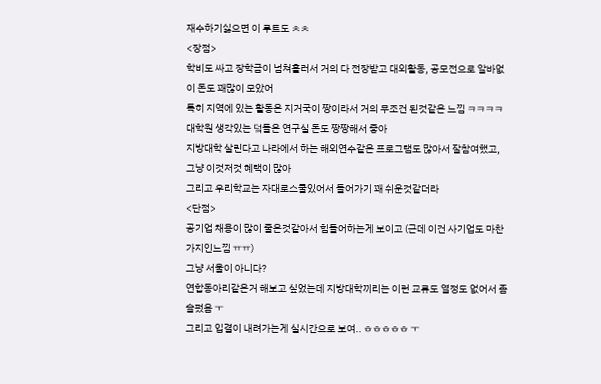재수하기싫으면 이 루트도 ㅊㅊ
<장점>
학비도 싸고 장학금이 넘쳐흘러서 거의 다 전장받고 대외활동, 공모전으로 알바없이 돈도 꽤많이 모았어
특히 지역에 있는 활동은 지거국이 짱이라서 거의 무조건 된것같은 느낌 ㅋㅋㅋㅋ
대학원 생각있는 덬들은 연구실 돈도 짱짱해서 좋아
지방대학 살린다고 나라에서 하는 해외연수같은 프로그램도 많아서 잘참여했고, 그냥 이것저것 혜택이 많아
그리고 우리학교는 자대로스쿨있어서 들어가기 꽤 쉬운것같더라
<단점>
공기업 채용이 많이 줄은것같아서 힘들어하는게 보이고 (근데 이건 사기업도 마찬가지인느낌 ㅠㅠ)
그냥 서울이 아니다?
연합동아리같은거 해보고 싶었는데 지방대학끼리는 이런 교류도 열정도 없어서 좀 슬펐음 ㅜ
그리고 입결이 내려가는게 실시간으로 보여.. ㅎㅎㅎㅎㅎ ㅜ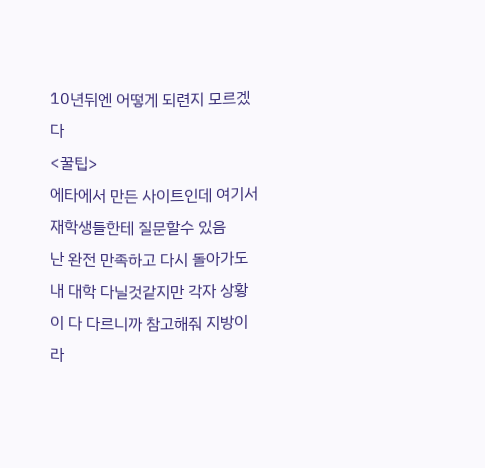10년뒤엔 어떻게 되련지 모르겠다
<꿀팁>
에타에서 만든 사이트인데 여기서 재학생들한테 질문할수 있음
난 완전 만족하고 다시 돌아가도 내 대학 다닐것같지만 각자 상황이 다 다르니까 참고해줘 지방이라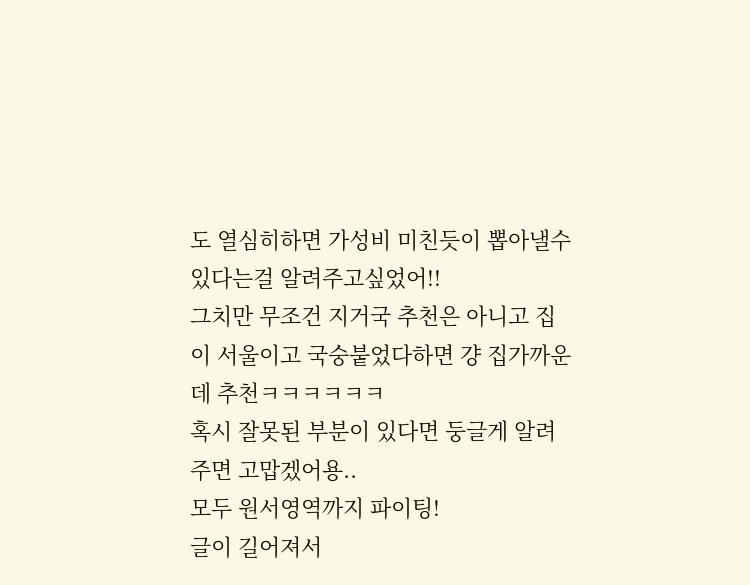도 열심히하면 가성비 미친듯이 뽑아낼수 있다는걸 알려주고싶었어!!
그치만 무조건 지거국 추천은 아니고 집이 서울이고 국숭붙었다하면 걍 집가까운데 추천ㅋㅋㅋㅋㅋㅋ
혹시 잘못된 부분이 있다면 둥글게 알려주면 고맙겠어용..
모두 원서영역까지 파이팅!
글이 길어져서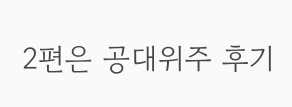2편은 공대위주 후기